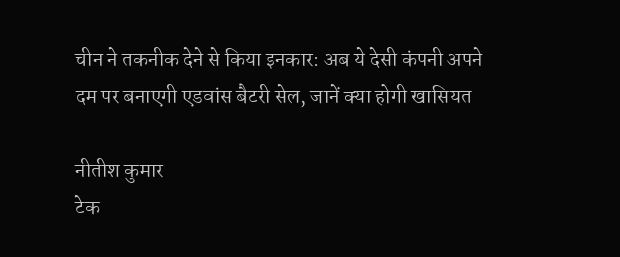चीन ने तकनीक देने से किया इनकार: अब ये देसी कंपनी अपने दम पर बनाएगी एडवांस बैटरी सेल, जानें क्या होगी खासियत

नीतीश कुमार
टेक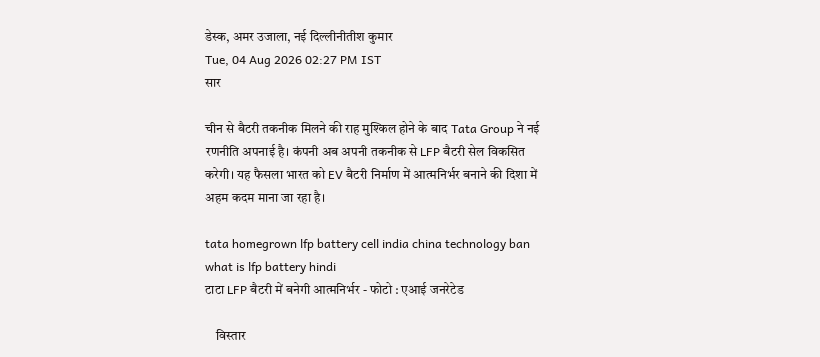डेस्क, अमर उजाला, नई दिल्लीनीतीश कुमार
Tue, 04 Aug 2026 02:27 PM IST
सार

चीन से बैटरी तकनीक मिलने की राह मुश्किल होने के बाद Tata Group ने नई रणनीति अपनाई है। कंपनी अब अपनी तकनीक से LFP बैटरी सेल विकसित करेगी। यह फैसला भारत को EV बैटरी निर्माण में आत्मनिर्भर बनाने की दिशा में अहम कदम माना जा रहा है।

tata homegrown lfp battery cell india china technology ban what is lfp battery hindi
टाटा LFP बैटरी में बनेगी आत्मनिर्भर - फोटो : एआई जनरेटेड

    विस्तार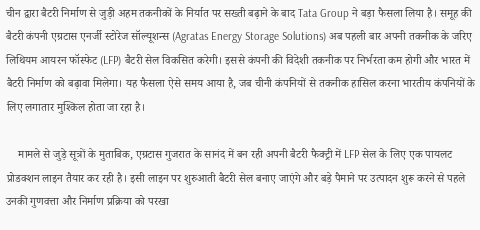चीन द्वारा बैटरी निर्माण से जुड़ी अहम तकनीकों के निर्यात पर सख्ती बढ़ाने के बाद Tata Group ने बड़ा फैसला लिया है। समूह की बैटरी कंपनी एग्रटास एनर्जी स्टोरेज सॉल्यूशन्स (Agratas Energy Storage Solutions) अब पहली बार अपनी तकनीक के जरिए लिथियम आयरन फॉस्फेट (LFP) बैटरी सेल विकसित करेगी। इससे कंपनी की विदेशी तकनीक पर निर्भरता कम होगी और भारत में बैटरी निर्माण को बढ़ावा मिलेगा। यह फैसला ऐसे समय आया है, जब चीनी कंपनियों से तकनीक हासिल करना भारतीय कंपनियों के लिए लगातार मुश्किल होता जा रहा है।

    मामले से जुड़े सूत्रों के मुताबिक, एग्रटास गुजरात के सानंद में बन रही अपनी बैटरी फैक्ट्री में LFP सेल के लिए एक पायलट प्रोडक्शन लाइन तैयार कर रही है। इसी लाइन पर शुरुआती बैटरी सेल बनाए जाएंगे और बड़े पैमाने पर उत्पादन शुरू करने से पहले उनकी गुणवत्ता और निर्माण प्रक्रिया को परखा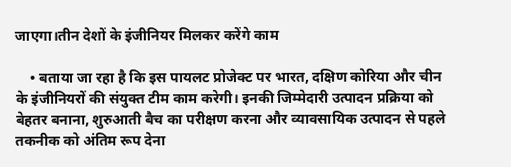जाएगा।तीन देशों के इंजीनियर मिलकर करेंगे काम

    • बताया जा रहा है कि इस पायलट प्रोजेक्ट पर भारत, दक्षिण कोरिया और चीन के इंजीनियरों की संयुक्त टीम काम करेगी। इनकी जिम्मेदारी उत्पादन प्रक्रिया को बेहतर बनाना, शुरुआती बैच का परीक्षण करना और व्यावसायिक उत्पादन से पहले तकनीक को अंतिम रूप देना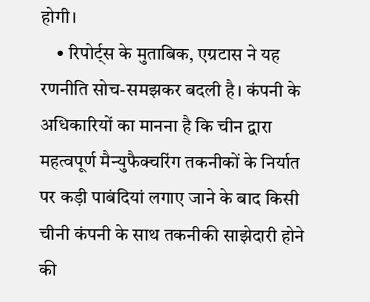होगी।
    • रिपोर्ट्स के मुताबिक, एग्रटास ने यह रणनीति सोच-समझकर बदली है। कंपनी के अधिकारियों का मानना है कि चीन द्वारा महत्वपूर्ण मैन्युफैक्चरिंग तकनीकों के निर्यात पर कड़ी पाबंदियां लगाए जाने के बाद किसी चीनी कंपनी के साथ तकनीकी साझेदारी होने की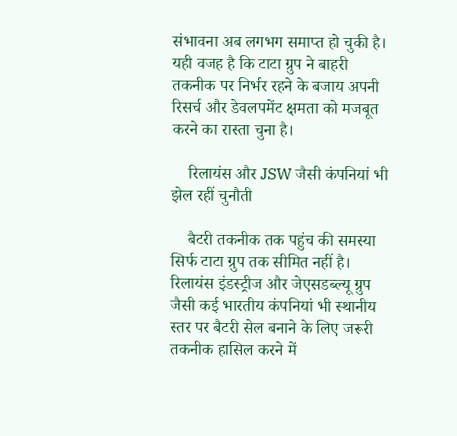संभावना अब लगभग समाप्त हो चुकी है। यही वजह है कि टाटा ग्रुप ने बाहरी तकनीक पर निर्भर रहने के बजाय अपनी रिसर्च और डेवलपमेंट क्षमता को मजबूत करने का रास्ता चुना है।

    रिलायंस और JSW जैसी कंपनियां भी झेल रहीं चुनौती

    बैटरी तकनीक तक पहुंच की समस्या सिर्फ टाटा ग्रुप तक सीमित नहीं है। रिलायंस इंडस्ट्रीज और जेएसडब्ल्यू ग्रुप जैसी कई भारतीय कंपनियां भी स्थानीय स्तर पर बैटरी सेल बनाने के लिए जरूरी तकनीक हासिल करने में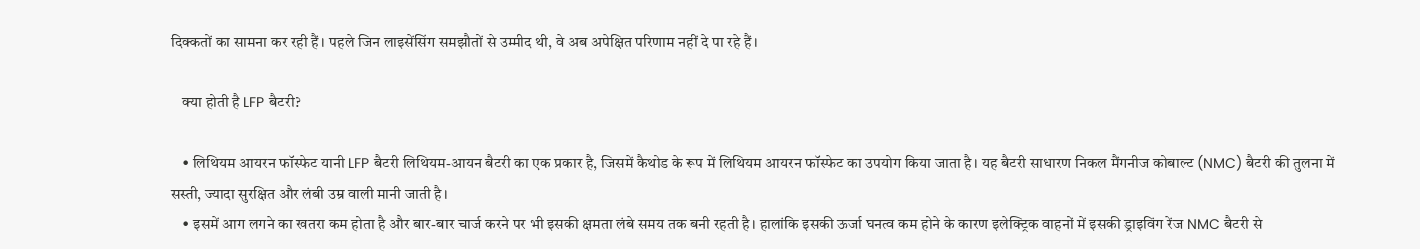दिक्कतों का सामना कर रही हैं। पहले जिन लाइसेंसिंग समझौतों से उम्मीद थी, वे अब अपेक्षित परिणाम नहीं दे पा रहे हैं।

    क्या होती है LFP बैटरी?

    • लिथियम आयरन फॉस्फेट यानी LFP बैटरी लिथियम-आयन बैटरी का एक प्रकार है, जिसमें कैथोड के रूप में लिथियम आयरन फॉस्फेट का उपयोग किया जाता है। यह बैटरी साधारण निकल मैंगनीज कोबाल्ट (NMC) बैटरी की तुलना में सस्ती, ज्यादा सुरक्षित और लंबी उम्र वाली मानी जाती है।
    • इसमें आग लगने का खतरा कम होता है और बार-बार चार्ज करने पर भी इसकी क्षमता लंबे समय तक बनी रहती है। हालांकि इसकी ऊर्जा घनत्व कम होने के कारण इलेक्ट्रिक वाहनों में इसकी ड्राइविंग रेंज NMC बैटरी से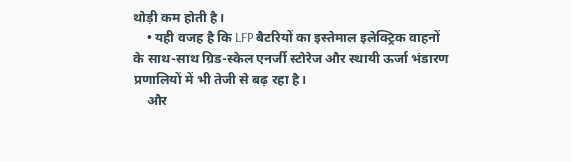थोड़ी कम होती है।
    • यही वजह है कि LFP बैटरियों का इस्तेमाल इलेक्ट्रिक वाहनों के साथ-साथ ग्रिड-स्केल एनर्जी स्टोरेज और स्थायी ऊर्जा भंडारण प्रणालियों में भी तेजी से बढ़ रहा है।
    और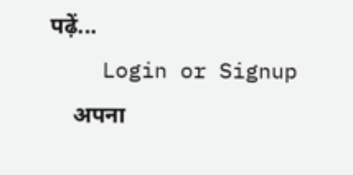पढ़ें...
    Login or Signup
    अपना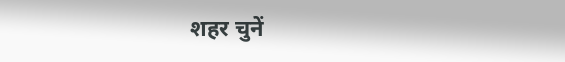शहर चुनें